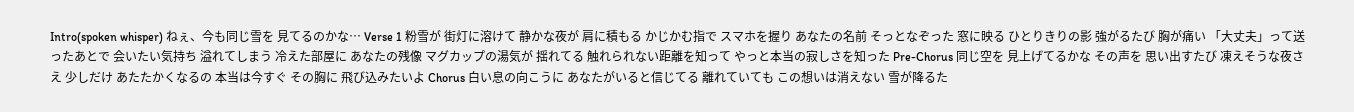Intro(spoken whisper) ねぇ、今も同じ雪を 見てるのかな… Verse 1 粉雪が 街灯に溶けて 静かな夜が 肩に積もる かじかむ指で スマホを握り あなたの名前 そっとなぞった 窓に映る ひとりきりの影 強がるたび 胸が痛い 「大丈夫」って送ったあとで 会いたい気持ち 溢れてしまう 冷えた部屋に あなたの残像 マグカップの湯気が 揺れてる 触れられない距離を知って やっと本当の寂しさを知った Pre-Chorus 同じ空を 見上げてるかな その声を 思い出すたび 凍えそうな夜さえ 少しだけ あたたかくなるの 本当は今すぐ その胸に 飛び込みたいよ Chorus 白い息の向こうに あなたがいると信じてる 離れていても この想いは消えない 雪が降るた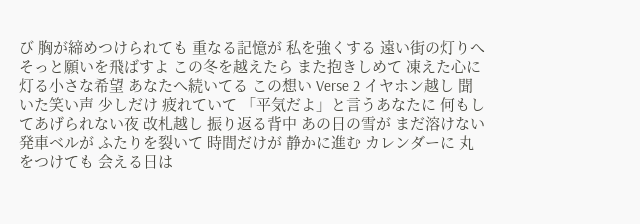び 胸が締めつけられても 重なる記憶が 私を強くする 遠い街の灯りへ そっと願いを飛ばすよ この冬を越えたら また抱きしめて 凍えた心に 灯る小さな希望 あなたへ続いてる この想い Verse 2 イヤホン越し 聞いた笑い声 少しだけ 疲れていて 「平気だよ」と言うあなたに 何もしてあげられない夜 改札越し 振り返る背中 あの日の雪が まだ溶けない 発車ベルが ふたりを裂いて 時間だけが 静かに進む カレンダーに 丸をつけても 会える日は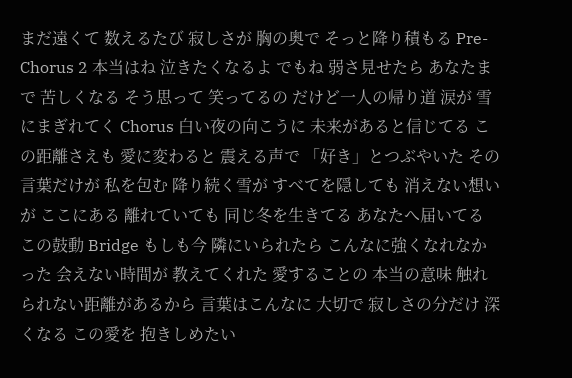まだ遠くて 数えるたび 寂しさが 胸の奥で そっと降り積もる Pre-Chorus 2 本当はね 泣きたくなるよ でもね 弱さ見せたら あなたまで 苦しくなる そう思って 笑ってるの だけど一人の帰り道 涙が 雪にまぎれてく Chorus 白い夜の向こうに 未来があると信じてる この距離さえも 愛に変わると 震える声で 「好き」とつぶやいた その言葉だけが 私を包む 降り続く雪が すべてを隠しても 消えない想いが ここにある 離れていても 同じ冬を生きてる あなたへ届いてる この鼓動 Bridge もしも今 隣にいられたら こんなに強くなれなかった 会えない時間が 教えてくれた 愛することの 本当の意味 触れられない距離があるから 言葉はこんなに 大切で 寂しさの分だけ 深くなる この愛を 抱きしめたい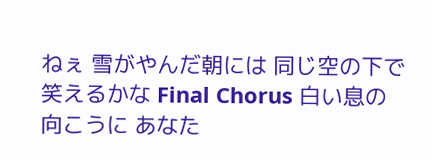ねぇ 雪がやんだ朝には 同じ空の下で 笑えるかな Final Chorus 白い息の向こうに あなた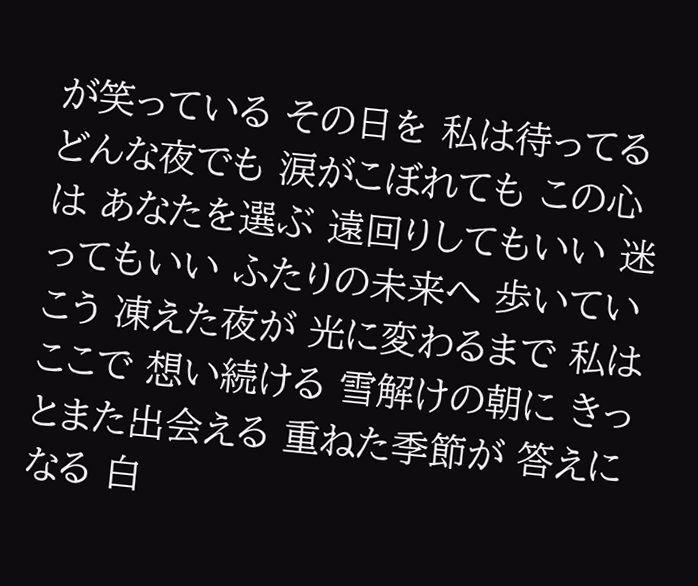が笑っている その日を 私は待ってる どんな夜でも 涙がこぼれても この心は あなたを選ぶ 遠回りしてもいい 迷ってもいい ふたりの未来へ 歩いていこう 凍えた夜が 光に変わるまで 私はここで 想い続ける 雪解けの朝に きっとまた出会える 重ねた季節が 答えになる 白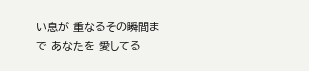い息が 重なるその瞬間まで あなたを 愛してる